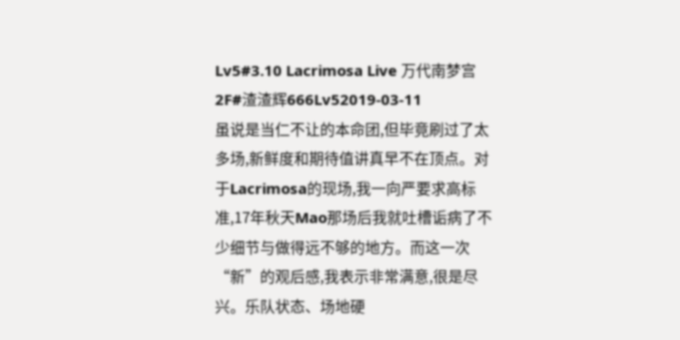Lv5#3.10 Lacrimosa Live 万代南梦宫2F#渣渣辉666Lv52019-03-11
虽说是当仁不让的本命团,但毕竟刷过了太多场,新鲜度和期待值讲真早不在顶点。对于Lacrimosa的现场,我一向严要求高标准,17年秋天Mao那场后我就吐槽诟病了不少细节与做得远不够的地方。而这一次“新”的观后感,我表示非常满意,很是尽兴。乐队状态、场地硬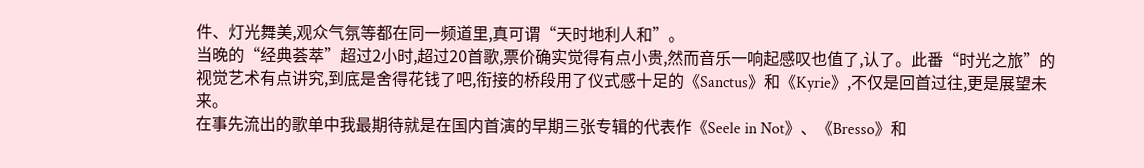件、灯光舞美,观众气氛等都在同一频道里,真可谓“天时地利人和”。
当晚的“经典荟萃”超过2小时,超过20首歌,票价确实觉得有点小贵,然而音乐一响起感叹也值了,认了。此番“时光之旅”的视觉艺术有点讲究,到底是舍得花钱了吧,衔接的桥段用了仪式感十足的《Sanctus》和《Kyrie》,不仅是回首过往,更是展望未来。
在事先流出的歌单中我最期待就是在国内首演的早期三张专辑的代表作《Seele in Not》、《Bresso》和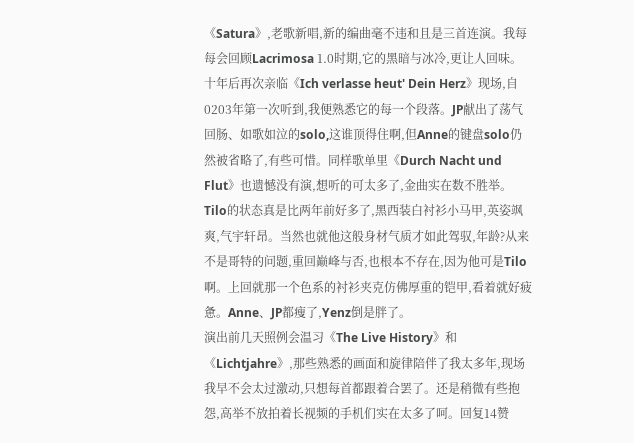《Satura》,老歌新唱,新的编曲毫不违和且是三首连演。我每每会回顾Lacrimosa 1.0时期,它的黑暗与冰冷,更让人回味。十年后再次亲临《Ich verlasse heut' Dein Herz》现场,自0203年第一次听到,我便熟悉它的每一个段落。JP献出了荡气回肠、如歌如泣的solo,这谁顶得住啊,但Anne的键盘solo仍然被省略了,有些可惜。同样歌单里《Durch Nacht und Flut》也遗憾没有演,想听的可太多了,金曲实在数不胜举。
Tilo的状态真是比两年前好多了,黑西装白衬衫小马甲,英姿飒爽,气宇轩昂。当然也就他这般身材气质才如此驾驭,年龄?从来不是哥特的问题,重回巅峰与否,也根本不存在,因为他可是Tilo啊。上回就那一个色系的衬衫夹克仿佛厚重的铠甲,看着就好疲惫。Anne、JP都瘦了,Yenz倒是胖了。
演出前几天照例会温习《The Live History》和《Lichtjahre》,那些熟悉的画面和旋律陪伴了我太多年,现场我早不会太过激动,只想每首都跟着合罢了。还是稍微有些抱怨,高举不放拍着长视频的手机们实在太多了呵。回复14赞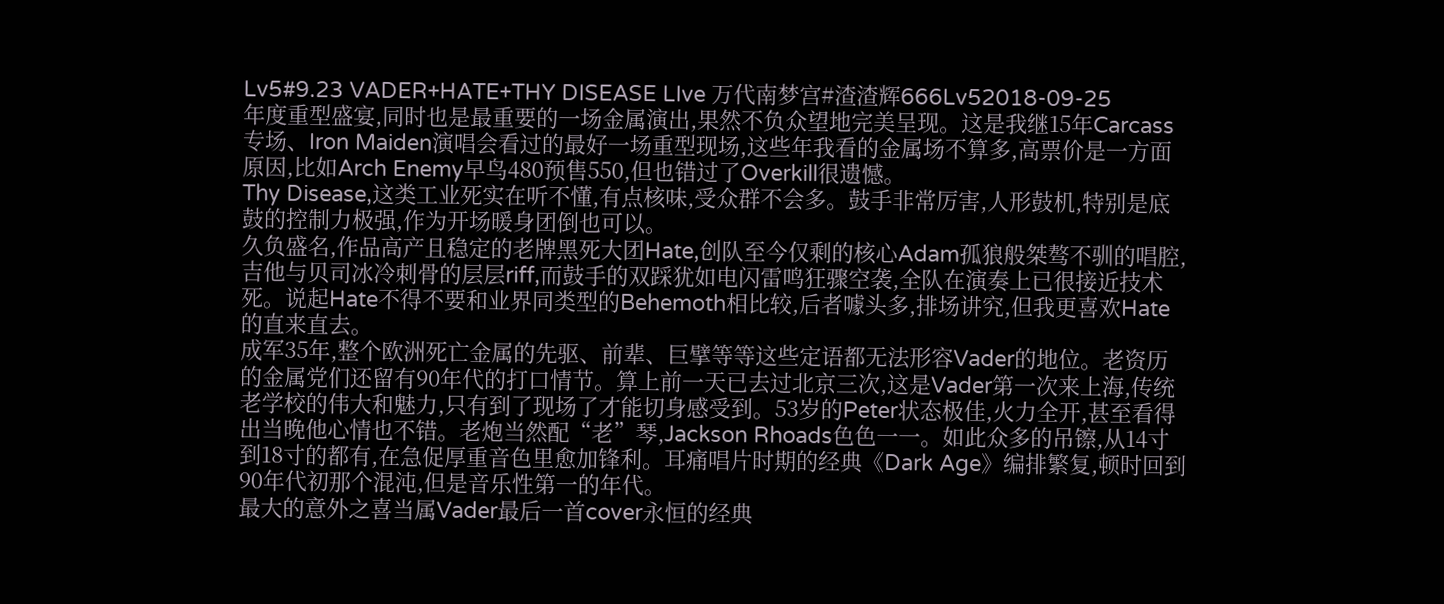Lv5#9.23 VADER+HATE+THY DISEASE LIve 万代南梦宫#渣渣辉666Lv52018-09-25
年度重型盛宴,同时也是最重要的一场金属演出,果然不负众望地完美呈现。这是我继15年Carcass专场、Iron Maiden演唱会看过的最好一场重型现场,这些年我看的金属场不算多,高票价是一方面原因,比如Arch Enemy早鸟480预售550,但也错过了Overkill很遗憾。
Thy Disease,这类工业死实在听不懂,有点核味,受众群不会多。鼓手非常厉害,人形鼓机,特别是底鼓的控制力极强,作为开场暖身团倒也可以。
久负盛名,作品高产且稳定的老牌黑死大团Hate,创队至今仅剩的核心Adam孤狼般桀骜不驯的唱腔,吉他与贝司冰冷刺骨的层层riff,而鼓手的双踩犹如电闪雷鸣狂骤空袭,全队在演奏上已很接近技术死。说起Hate不得不要和业界同类型的Behemoth相比较,后者噱头多,排场讲究,但我更喜欢Hate的直来直去。
成军35年,整个欧洲死亡金属的先驱、前辈、巨擘等等这些定语都无法形容Vader的地位。老资历的金属党们还留有90年代的打口情节。算上前一天已去过北京三次,这是Vader第一次来上海,传统老学校的伟大和魅力,只有到了现场了才能切身感受到。53岁的Peter状态极佳,火力全开,甚至看得出当晚他心情也不错。老炮当然配“老”琴,Jackson Rhoads色色一一。如此众多的吊镲,从14寸到18寸的都有,在急促厚重音色里愈加锋利。耳痛唱片时期的经典《Dark Age》编排繁复,顿时回到90年代初那个混沌,但是音乐性第一的年代。
最大的意外之喜当属Vader最后一首cover永恒的经典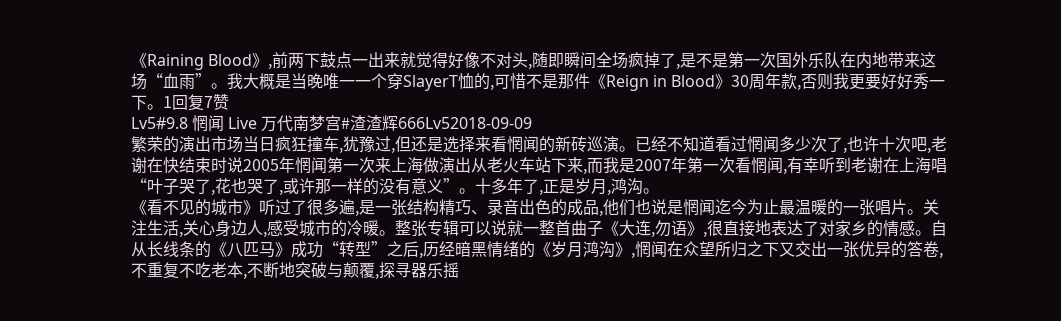《Raining Blood》,前两下鼓点一出来就觉得好像不对头,随即瞬间全场疯掉了,是不是第一次国外乐队在内地带来这场“血雨”。我大概是当晚唯一一个穿SlayerT恤的,可惜不是那件《Reign in Blood》30周年款,否则我更要好好秀一下。1回复7赞
Lv5#9.8 惘闻 Live 万代南梦宫#渣渣辉666Lv52018-09-09
繁荣的演出市场当日疯狂撞车,犹豫过,但还是选择来看惘闻的新砖巡演。已经不知道看过惘闻多少次了,也许十次吧,老谢在快结束时说2005年惘闻第一次来上海做演出从老火车站下来,而我是2007年第一次看惘闻,有幸听到老谢在上海唱“叶子哭了,花也哭了,或许那一样的没有意义”。十多年了,正是岁月,鸿沟。
《看不见的城市》听过了很多遍,是一张结构精巧、录音出色的成品,他们也说是惘闻迄今为止最温暖的一张唱片。关注生活,关心身边人,感受城市的冷暖。整张专辑可以说就一整首曲子《大连,勿语》,很直接地表达了对家乡的情感。自从长线条的《八匹马》成功“转型”之后,历经暗黑情绪的《岁月鸿沟》,惘闻在众望所归之下又交出一张优异的答卷,不重复不吃老本,不断地突破与颠覆,探寻器乐摇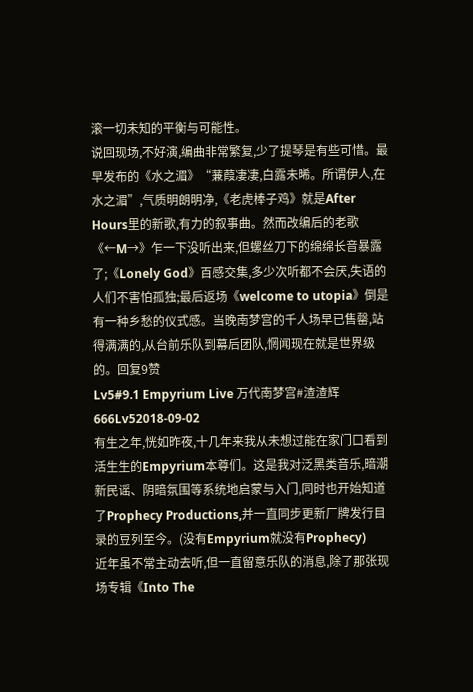滚一切未知的平衡与可能性。
说回现场,不好演,编曲非常繁复,少了提琴是有些可惜。最早发布的《水之湄》“蒹葭凄凄,白露未晞。所谓伊人,在水之湄”,气质明朗明净,《老虎棒子鸡》就是After Hours里的新歌,有力的叙事曲。然而改编后的老歌《←M→》乍一下没听出来,但螺丝刀下的绵绵长音暴露了;《Lonely God》百感交集,多少次听都不会厌,失语的人们不害怕孤独;最后返场《welcome to utopia》倒是有一种乡愁的仪式感。当晚南梦宫的千人场早已售罄,站得满满的,从台前乐队到幕后团队,惘闻现在就是世界级的。回复9赞
Lv5#9.1 Empyrium Live 万代南梦宫#渣渣辉666Lv52018-09-02
有生之年,恍如昨夜,十几年来我从未想过能在家门口看到活生生的Empyrium本尊们。这是我对泛黑类音乐,暗潮新民谣、阴暗氛围等系统地启蒙与入门,同时也开始知道了Prophecy Productions,并一直同步更新厂牌发行目录的豆列至今。(没有Empyrium就没有Prophecy)
近年虽不常主动去听,但一直留意乐队的消息,除了那张现场专辑《Into The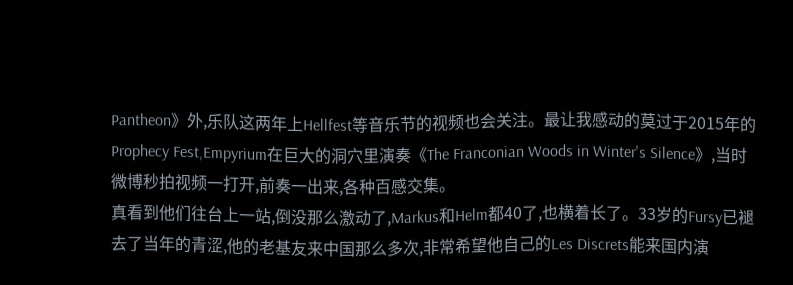Pantheon》外,乐队这两年上Hellfest等音乐节的视频也会关注。最让我感动的莫过于2015年的Prophecy Fest,Empyrium在巨大的洞穴里演奏《The Franconian Woods in Winter's Silence》,当时微博秒拍视频一打开,前奏一出来,各种百感交集。
真看到他们往台上一站,倒没那么激动了,Markus和Helm都40了,也横着长了。33岁的Fursy已褪去了当年的青涩,他的老基友来中国那么多次,非常希望他自己的Les Discrets能来国内演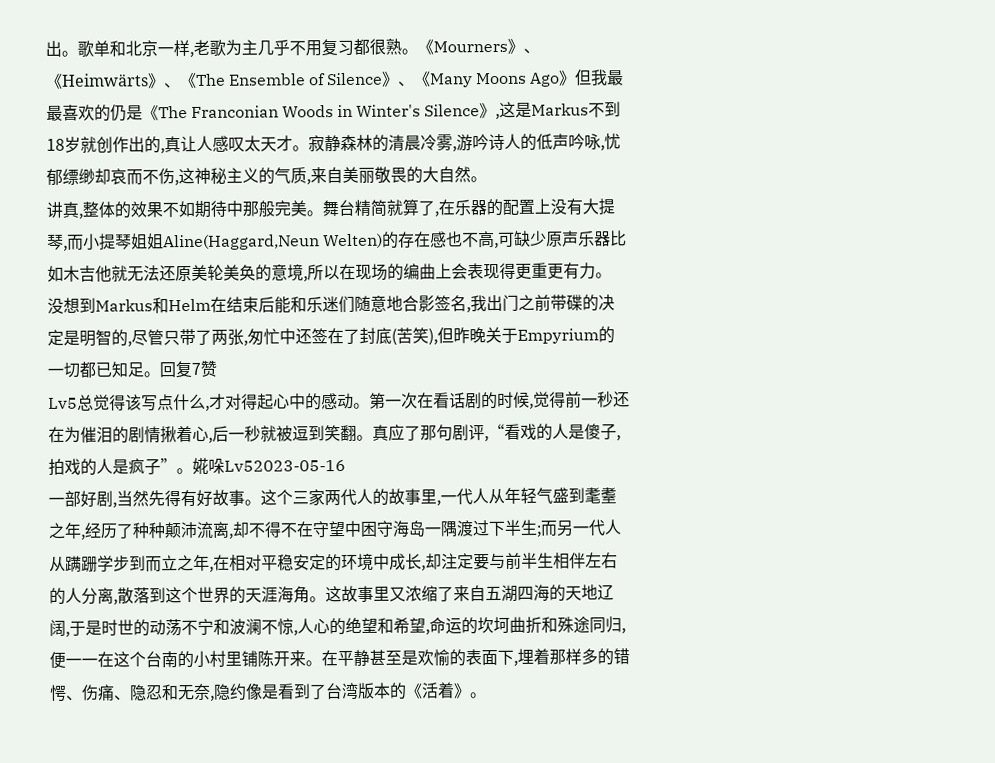出。歌单和北京一样,老歌为主几乎不用复习都很熟。《Mourners》、《Heimwärts》、《The Ensemble of Silence》、《Many Moons Ago》但我最最喜欢的仍是《The Franconian Woods in Winter's Silence》,这是Markus不到18岁就创作出的,真让人感叹太天才。寂静森林的清晨冷雾,游吟诗人的低声吟咏,忧郁缥缈却哀而不伤,这神秘主义的气质,来自美丽敬畏的大自然。
讲真,整体的效果不如期待中那般完美。舞台精简就算了,在乐器的配置上没有大提琴,而小提琴姐姐Aline(Haggard,Neun Welten)的存在感也不高,可缺少原声乐器比如木吉他就无法还原美轮美奂的意境,所以在现场的编曲上会表现得更重更有力。
没想到Markus和Helm在结束后能和乐迷们随意地合影签名,我出门之前带碟的决定是明智的,尽管只带了两张,匆忙中还签在了封底(苦笑),但昨晚关于Empyrium的一切都已知足。回复7赞
Lv5总觉得该写点什么,才对得起心中的感动。第一次在看话剧的时候,觉得前一秒还在为催泪的剧情揪着心,后一秒就被逗到笑翻。真应了那句剧评,“看戏的人是傻子,拍戏的人是疯子”。婲哚Lv52023-05-16
一部好剧,当然先得有好故事。这个三家两代人的故事里,一代人从年轻气盛到耄耋之年,经历了种种颠沛流离,却不得不在守望中困守海岛一隅渡过下半生;而另一代人从蹒跚学步到而立之年,在相对平稳安定的环境中成长,却注定要与前半生相伴左右的人分离,散落到这个世界的天涯海角。这故事里又浓缩了来自五湖四海的天地辽阔,于是时世的动荡不宁和波澜不惊,人心的绝望和希望,命运的坎坷曲折和殊途同归,便一一在这个台南的小村里铺陈开来。在平静甚至是欢愉的表面下,埋着那样多的错愕、伤痛、隐忍和无奈,隐约像是看到了台湾版本的《活着》。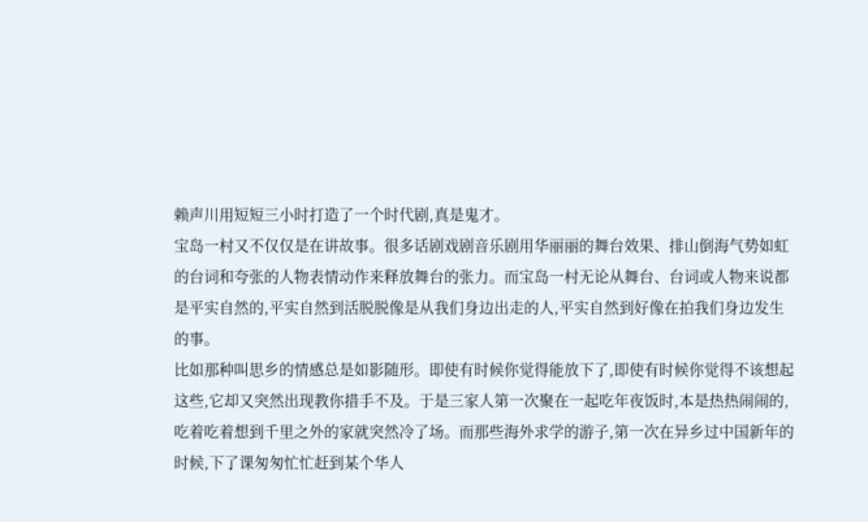赖声川用短短三小时打造了一个时代剧,真是鬼才。
宝岛一村又不仅仅是在讲故事。很多话剧戏剧音乐剧用华丽丽的舞台效果、排山倒海气势如虹的台词和夸张的人物表情动作来释放舞台的张力。而宝岛一村无论从舞台、台词或人物来说都是平实自然的,平实自然到活脱脱像是从我们身边出走的人,平实自然到好像在拍我们身边发生的事。
比如那种叫思乡的情感总是如影随形。即使有时候你觉得能放下了,即使有时候你觉得不该想起这些,它却又突然出现教你措手不及。于是三家人第一次聚在一起吃年夜饭时,本是热热闹闹的,吃着吃着想到千里之外的家就突然冷了场。而那些海外求学的游子,第一次在异乡过中国新年的时候,下了课匆匆忙忙赶到某个华人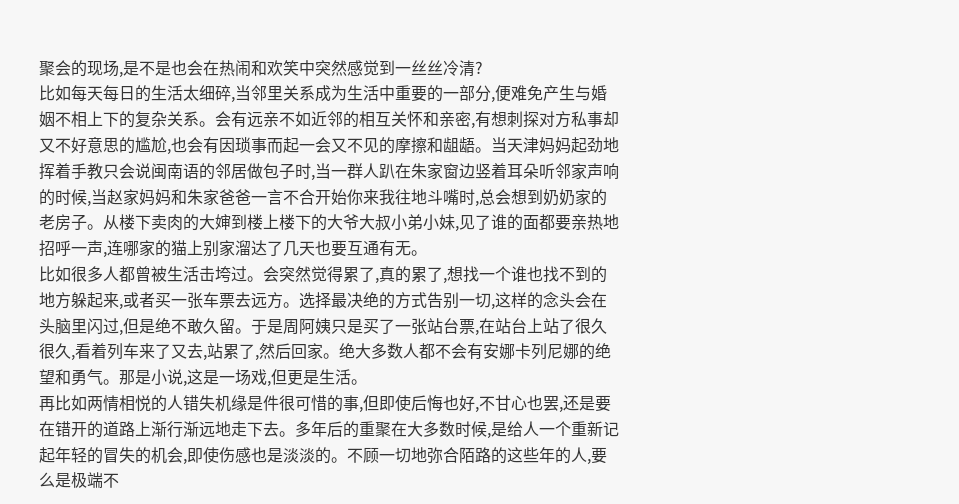聚会的现场,是不是也会在热闹和欢笑中突然感觉到一丝丝冷清?
比如每天每日的生活太细碎,当邻里关系成为生活中重要的一部分,便难免产生与婚姻不相上下的复杂关系。会有远亲不如近邻的相互关怀和亲密,有想刺探对方私事却又不好意思的尴尬,也会有因琐事而起一会又不见的摩擦和龃龉。当天津妈妈起劲地挥着手教只会说闽南语的邻居做包子时,当一群人趴在朱家窗边竖着耳朵听邻家声响的时候,当赵家妈妈和朱家爸爸一言不合开始你来我往地斗嘴时,总会想到奶奶家的老房子。从楼下卖肉的大婶到楼上楼下的大爷大叔小弟小妹,见了谁的面都要亲热地招呼一声,连哪家的猫上别家溜达了几天也要互通有无。
比如很多人都曾被生活击垮过。会突然觉得累了,真的累了,想找一个谁也找不到的地方躲起来,或者买一张车票去远方。选择最决绝的方式告别一切,这样的念头会在头脑里闪过,但是绝不敢久留。于是周阿姨只是买了一张站台票,在站台上站了很久很久,看着列车来了又去,站累了,然后回家。绝大多数人都不会有安娜卡列尼娜的绝望和勇气。那是小说,这是一场戏,但更是生活。
再比如两情相悦的人错失机缘是件很可惜的事,但即使后悔也好,不甘心也罢,还是要在错开的道路上渐行渐远地走下去。多年后的重聚在大多数时候,是给人一个重新记起年轻的冒失的机会,即使伤感也是淡淡的。不顾一切地弥合陌路的这些年的人,要么是极端不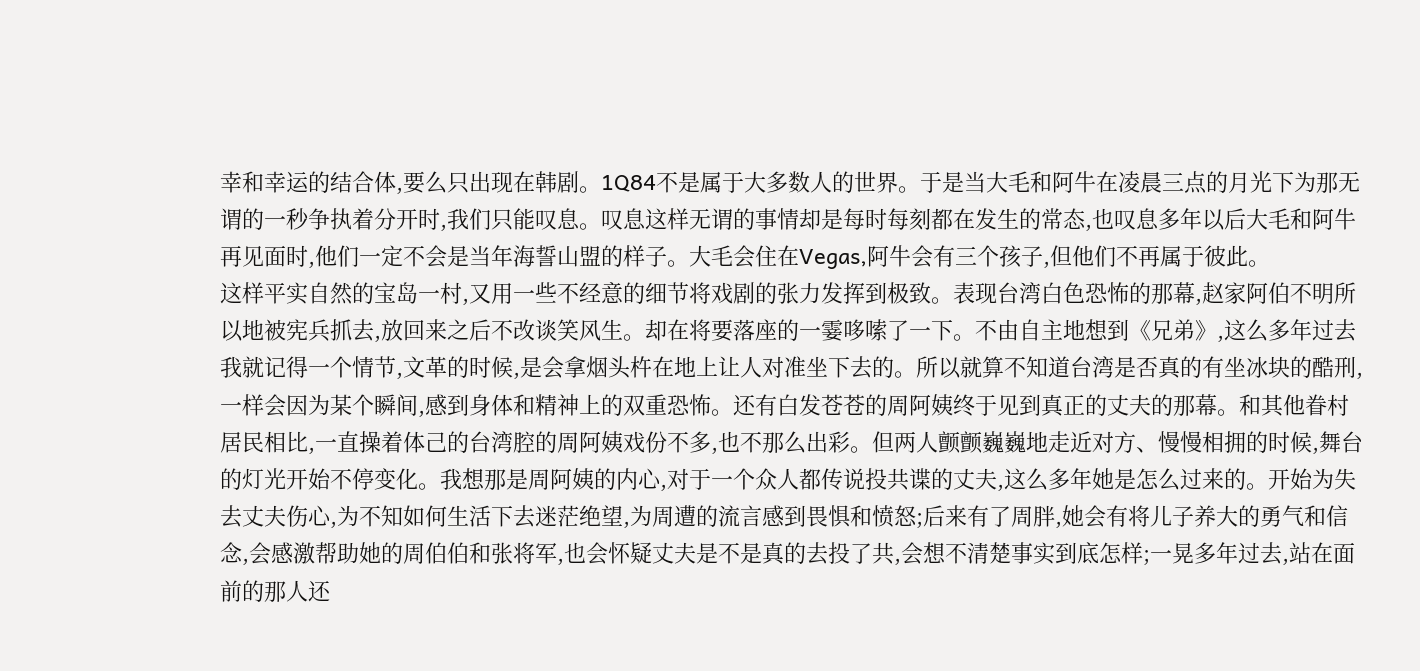幸和幸运的结合体,要么只出现在韩剧。1Q84不是属于大多数人的世界。于是当大毛和阿牛在凌晨三点的月光下为那无谓的一秒争执着分开时,我们只能叹息。叹息这样无谓的事情却是每时每刻都在发生的常态,也叹息多年以后大毛和阿牛再见面时,他们一定不会是当年海誓山盟的样子。大毛会住在Vegas,阿牛会有三个孩子,但他们不再属于彼此。
这样平实自然的宝岛一村,又用一些不经意的细节将戏剧的张力发挥到极致。表现台湾白色恐怖的那幕,赵家阿伯不明所以地被宪兵抓去,放回来之后不改谈笑风生。却在将要落座的一霎哆嗦了一下。不由自主地想到《兄弟》,这么多年过去我就记得一个情节,文革的时候,是会拿烟头杵在地上让人对准坐下去的。所以就算不知道台湾是否真的有坐冰块的酷刑,一样会因为某个瞬间,感到身体和精神上的双重恐怖。还有白发苍苍的周阿姨终于见到真正的丈夫的那幕。和其他眷村居民相比,一直操着体己的台湾腔的周阿姨戏份不多,也不那么出彩。但两人颤颤巍巍地走近对方、慢慢相拥的时候,舞台的灯光开始不停变化。我想那是周阿姨的内心,对于一个众人都传说投共谍的丈夫,这么多年她是怎么过来的。开始为失去丈夫伤心,为不知如何生活下去迷茫绝望,为周遭的流言感到畏惧和愤怒;后来有了周胖,她会有将儿子养大的勇气和信念,会感激帮助她的周伯伯和张将军,也会怀疑丈夫是不是真的去投了共,会想不清楚事实到底怎样;一晃多年过去,站在面前的那人还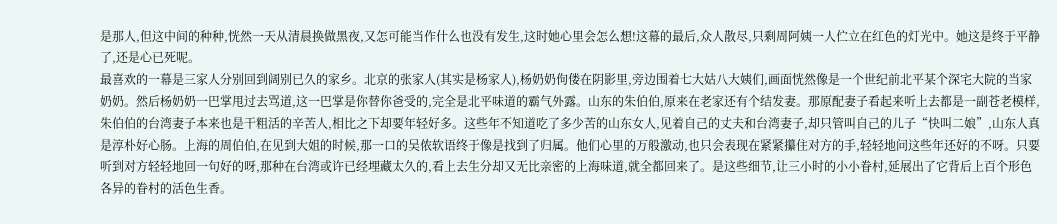是那人,但这中间的种种,恍然一天从清晨换做黑夜,又怎可能当作什么也没有发生,这时她心里会怎么想!这幕的最后,众人散尽,只剩周阿姨一人伫立在红色的灯光中。她这是终于平静了,还是心已死呢。
最喜欢的一幕是三家人分别回到阔别已久的家乡。北京的张家人(其实是杨家人),杨奶奶佝偻在阴影里,旁边围着七大姑八大姨们,画面恍然像是一个世纪前北平某个深宅大院的当家奶奶。然后杨奶奶一巴掌甩过去骂道,这一巴掌是你替你爸受的,完全是北平味道的霸气外露。山东的朱伯伯,原来在老家还有个结发妻。那原配妻子看起来听上去都是一副苍老模样,朱伯伯的台湾妻子本来也是干粗活的辛苦人,相比之下却要年轻好多。这些年不知道吃了多少苦的山东女人,见着自己的丈夫和台湾妻子,却只管叫自己的儿子“快叫二娘”,山东人真是淳朴好心肠。上海的周伯伯,在见到大姐的时候,那一口的吴侬软语终于像是找到了归属。他们心里的万般激动,也只会表现在紧紧攥住对方的手,轻轻地问这些年还好的不呀。只要听到对方轻轻地回一句好的呀,那种在台湾或许已经埋藏太久的,看上去生分却又无比亲密的上海味道,就全都回来了。是这些细节,让三小时的小小眷村,延展出了它背后上百个形色各异的眷村的活色生香。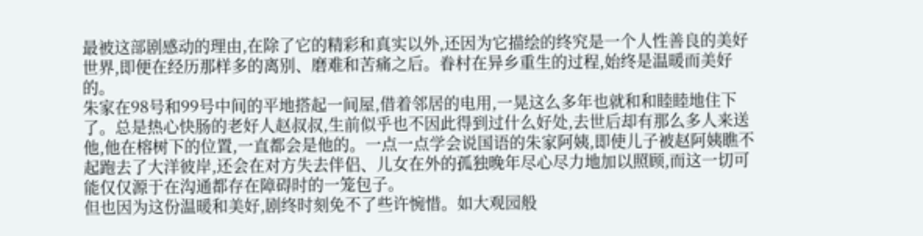最被这部剧感动的理由,在除了它的精彩和真实以外,还因为它描绘的终究是一个人性善良的美好世界,即便在经历那样多的离别、磨难和苦痛之后。眷村在异乡重生的过程,始终是温暖而美好的。
朱家在98号和99号中间的平地搭起一间屋,借着邻居的电用,一晃这么多年也就和和睦睦地住下了。总是热心快肠的老好人赵叔叔,生前似乎也不因此得到过什么好处,去世后却有那么多人来送他,他在榕树下的位置,一直都会是他的。一点一点学会说国语的朱家阿姨,即使儿子被赵阿姨瞧不起跑去了大洋彼岸,还会在对方失去伴侣、儿女在外的孤独晚年尽心尽力地加以照顾,而这一切可能仅仅源于在沟通都存在障碍时的一笼包子。
但也因为这份温暖和美好,剧终时刻免不了些许惋惜。如大观园般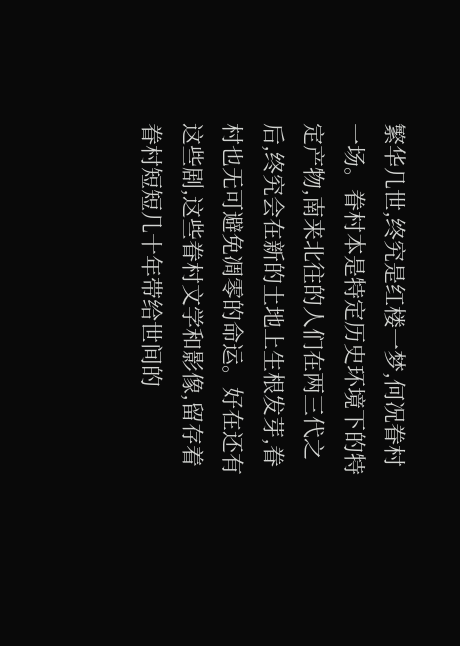繁华几世,终究是红楼一梦,何况眷村一场。眷村本是特定历史环境下的特定产物,南来北往的人们在两三代之后,终究会在新的土地上生根发芽,眷村也无可避免凋零的命运。好在还有这些剧,这些眷村文学和影像,留存着眷村短短几十年带给世间的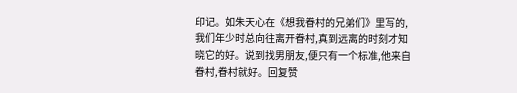印记。如朱天心在《想我眷村的兄弟们》里写的,我们年少时总向往离开眷村,真到远离的时刻才知晓它的好。说到找男朋友,便只有一个标准,他来自眷村,眷村就好。回复赞